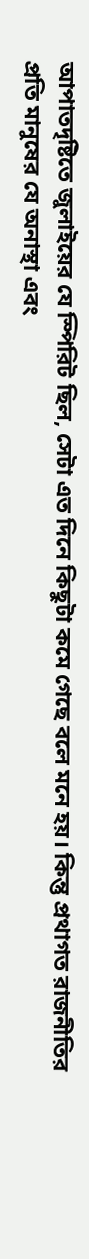আপাতদৃষ্টিতে জুলাইয়ের যে স্পিরিট ছিল, সেটা এত দিনে কিছুটা কমে গেছে বলে মনে হয়। কিন্তু প্রথাগত রাজনীতির প্রতি মানুষের যে অনাস্থা এবং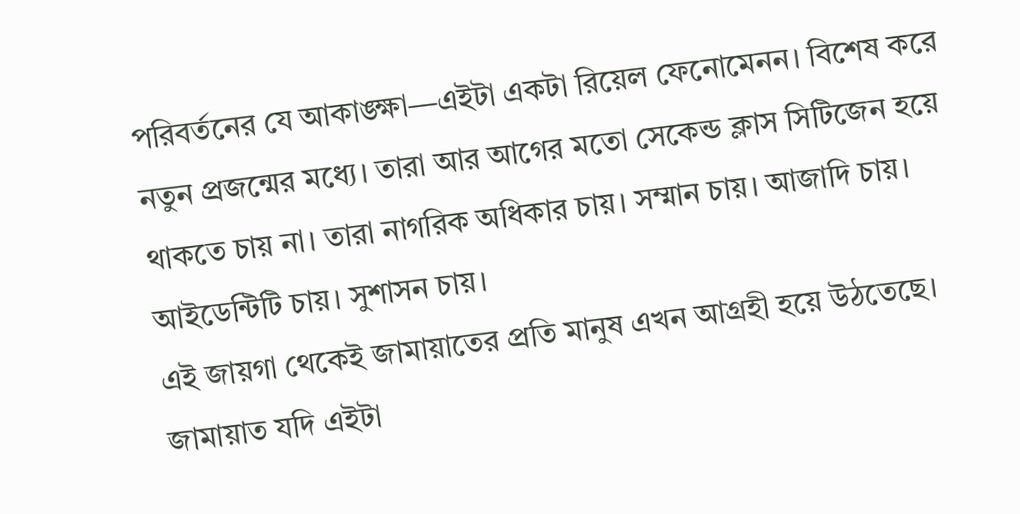পরিবর্তনের যে আকাঙ্ক্ষা—এইটা একটা রিয়েল ফেনোমেনন। বিশেষ করে নতুন প্রজন্মের মধ্যে। তারা আর আগের মতো সেকেন্ড ক্লাস সিটিজেন হয়ে থাকতে চায় না। তারা নাগরিক অধিকার চায়। সম্মান চায়। আজাদি চায়। আইডেন্টিটি চায়। সুশাসন চায়।
এই জায়গা থেকেই জামায়াতের প্রতি মানুষ এখন আগ্রহী হয়ে উঠতেছে। জামায়াত যদি এইটা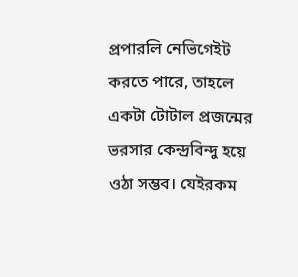প্রপারলি নেভিগেইট করতে পারে, তাহলে একটা টোটাল প্রজন্মের ভরসার কেন্দ্রবিন্দু হয়ে ওঠা সম্ভব। যেইরকম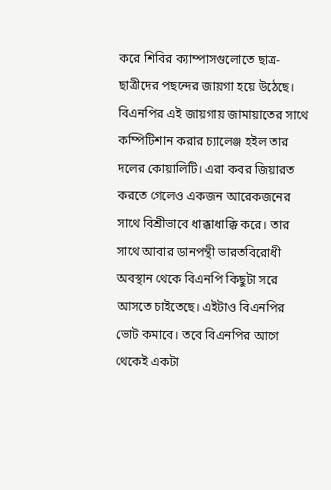করে শিবির ক্যাম্পাসগুলোতে ছাত্র-ছাত্রীদের পছন্দের জায়গা হয়ে উঠেছে।
বিএনপির এই জায়গায় জামায়াতের সাথে কম্পিটিশান করার চ্যালেঞ্জ হইল তার দলের কোয়ালিটি। এরা কবর জিয়ারত করতে গেলেও একজন আরেকজনের সাথে বিশ্রীভাবে ধাক্কাধাক্কি করে। তার সাথে আবার ডানপন্থী ভারতবিরোধী অবস্থান থেকে বিএনপি কিছুটা সরে আসতে চাইতেছে। এইটাও বিএনপির ভোট কমাবে। তবে বিএনপির আগে থেকেই একটা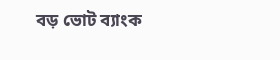বড় ভোট ব্যাংক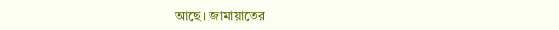আছে। জামায়াতের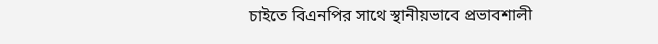চাইতে বিএনপির সাথে স্থানীয়ভাবে প্রভাবশালী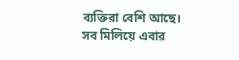ব্যক্তিরা বেশি আছে। সব মিলিয়ে এবার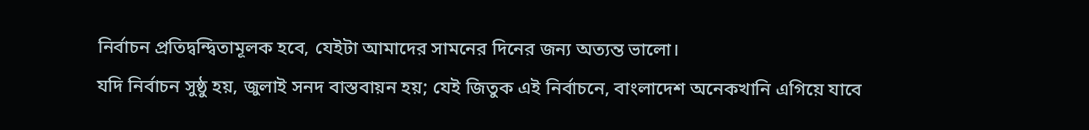নির্বাচন প্রতিদ্বন্দ্বিতামূলক হবে, যেইটা আমাদের সামনের দিনের জন্য অত্যন্ত ভালো।
যদি নির্বাচন সুষ্ঠু হয়, জুলাই সনদ বাস্তবায়ন হয়; যেই জিতুক এই নির্বাচনে, বাংলাদেশ অনেকখানি এগিয়ে যাবে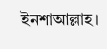ইনশাআল্লাহ।